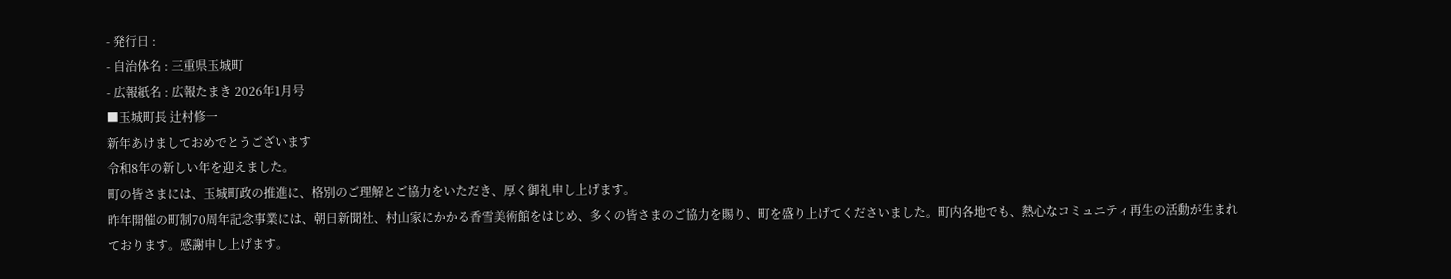- 発行日 :
- 自治体名 : 三重県玉城町
- 広報紙名 : 広報たまき 2026年1月号
■玉城町長 辻村修一
新年あけましておめでとうございます
令和8年の新しい年を迎えました。
町の皆さまには、玉城町政の推進に、格別のご理解とご協力をいただき、厚く御礼申し上げます。
昨年開催の町制70周年記念事業には、朝日新聞社、村山家にかかる香雪美術館をはじめ、多くの皆さまのご協力を賜り、町を盛り上げてくださいました。町内各地でも、熱心なコミュニティ再生の活動が生まれております。感謝申し上げます。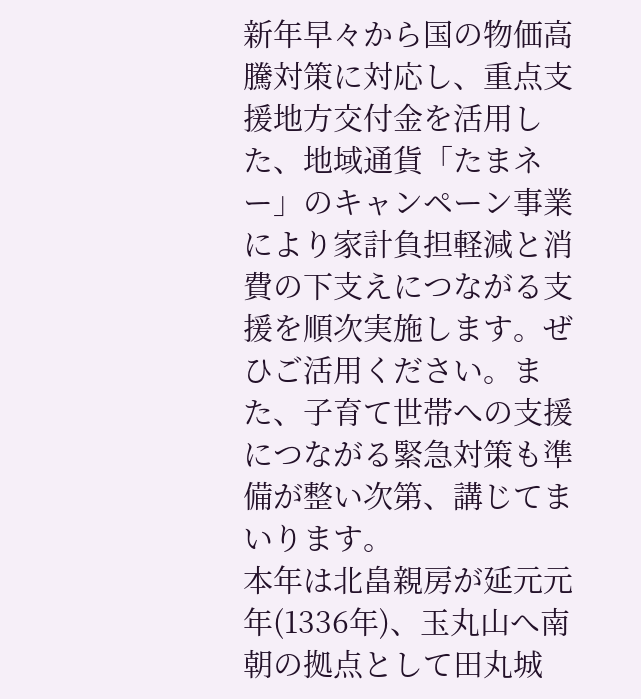新年早々から国の物価高騰対策に対応し、重点支援地方交付金を活用した、地域通貨「たまネー」のキャンペーン事業により家計負担軽減と消費の下支えにつながる支援を順次実施します。ぜひご活用ください。また、子育て世帯への支援につながる緊急対策も準備が整い次第、講じてまいります。
本年は北畠親房が延元元年(1336年)、玉丸山へ南朝の拠点として田丸城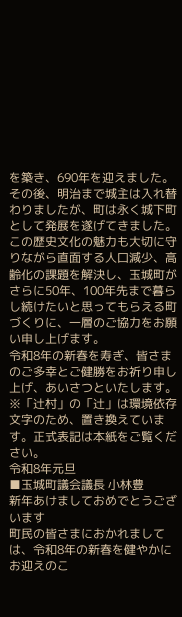を築き、690年を迎えました。その後、明治まで城主は入れ替わりましたが、町は永く城下町として発展を遂げてきました。この歴史文化の魅力も大切に守りながら直面する人口減少、高齢化の課題を解決し、玉城町がさらに50年、100年先まで暮らし続けたいと思ってもらえる町づくりに、一層のご協力をお願い申し上げます。
令和8年の新春を寿ぎ、皆さまのご多幸とご健勝をお祈り申し上げ、あいさつといたします。
※「辻村」の「辻」は環境依存文字のため、置き換えています。正式表記は本紙をご覧ください。
令和8年元旦
■玉城町議会議長 小林豊
新年あけましておめでとうございます
町民の皆さまにおかれましては、令和8年の新春を健やかにお迎えのこ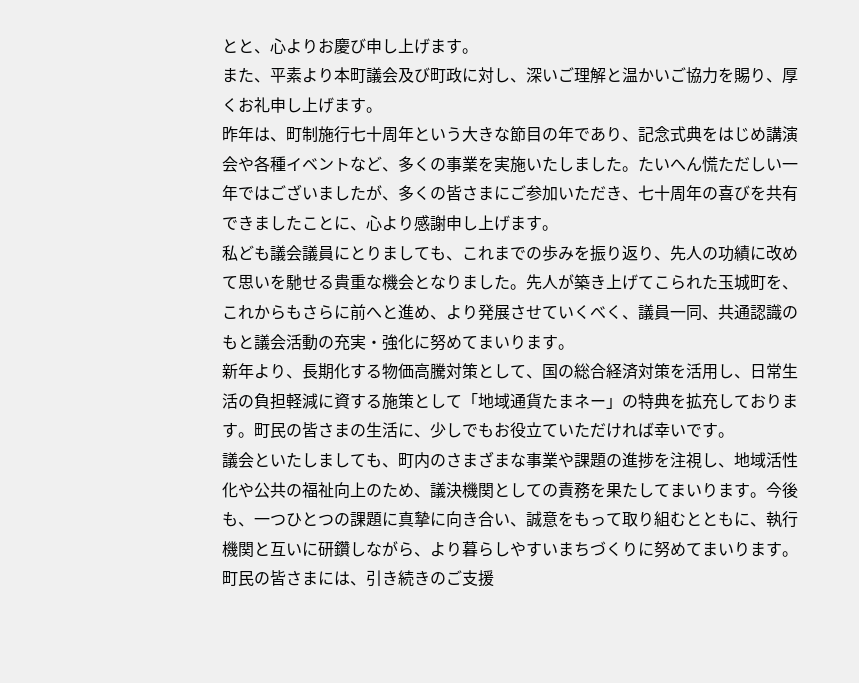とと、心よりお慶び申し上げます。
また、平素より本町議会及び町政に対し、深いご理解と温かいご協力を賜り、厚くお礼申し上げます。
昨年は、町制施行七十周年という大きな節目の年であり、記念式典をはじめ講演会や各種イベントなど、多くの事業を実施いたしました。たいへん慌ただしい一年ではございましたが、多くの皆さまにご参加いただき、七十周年の喜びを共有できましたことに、心より感謝申し上げます。
私ども議会議員にとりましても、これまでの歩みを振り返り、先人の功績に改めて思いを馳せる貴重な機会となりました。先人が築き上げてこられた玉城町を、これからもさらに前へと進め、より発展させていくべく、議員一同、共通認識のもと議会活動の充実・強化に努めてまいります。
新年より、長期化する物価高騰対策として、国の総合経済対策を活用し、日常生活の負担軽減に資する施策として「地域通貨たまネー」の特典を拡充しております。町民の皆さまの生活に、少しでもお役立ていただければ幸いです。
議会といたしましても、町内のさまざまな事業や課題の進捗を注視し、地域活性化や公共の福祉向上のため、議決機関としての責務を果たしてまいります。今後も、一つひとつの課題に真摯に向き合い、誠意をもって取り組むとともに、執行機関と互いに研鑽しながら、より暮らしやすいまちづくりに努めてまいります。
町民の皆さまには、引き続きのご支援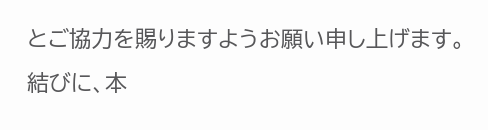とご協力を賜りますようお願い申し上げます。
結びに、本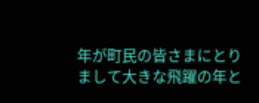年が町民の皆さまにとりまして大きな飛躍の年と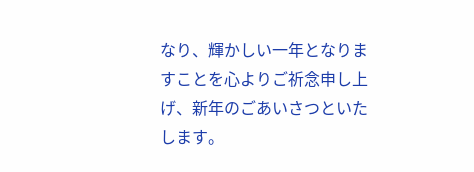なり、輝かしい一年となりますことを心よりご祈念申し上げ、新年のごあいさつといたします。